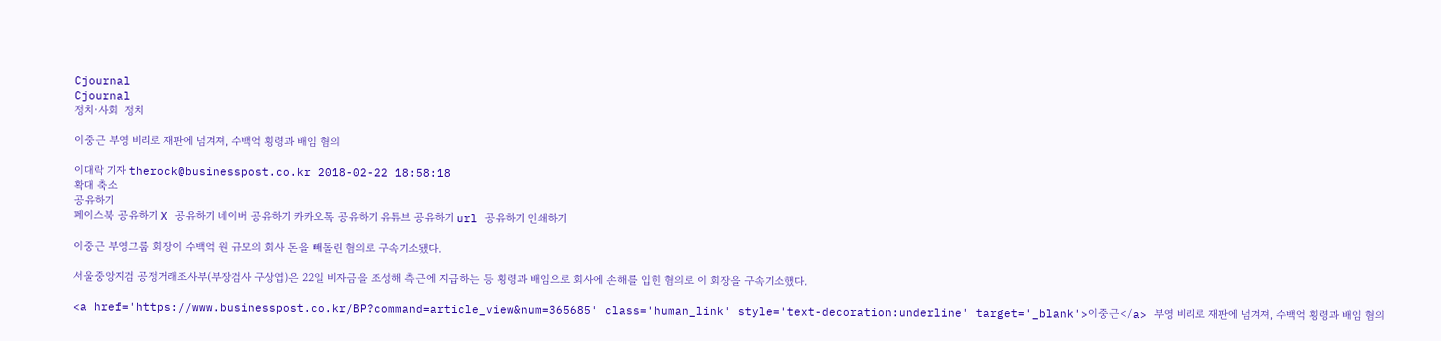Cjournal
Cjournal
정치·사회  정치

이중근 부영 비리로 재판에 넘겨져, 수백억 횡령과 배임 혐의

이대락 기자 therock@businesspost.co.kr 2018-02-22 18:58:18
확대 축소
공유하기
페이스북 공유하기 X 공유하기 네이버 공유하기 카카오톡 공유하기 유튜브 공유하기 url 공유하기 인쇄하기

이중근 부영그룹 회장이 수백억 원 규모의 회사 돈을 빼돌린 혐의로 구속기소됐다.

서울중앙지검 공정거래조사부(부장검사 구상엽)은 22일 비자금을 조성해 측근에 지급하는 등 횡령과 배임으로 회사에 손해를 입힌 혐의로 이 회장을 구속기소했다.

<a href='https://www.businesspost.co.kr/BP?command=article_view&num=365685' class='human_link' style='text-decoration:underline' target='_blank'>이중근</a> 부영 비리로 재판에 넘겨져, 수백억 횡령과 배임 혐의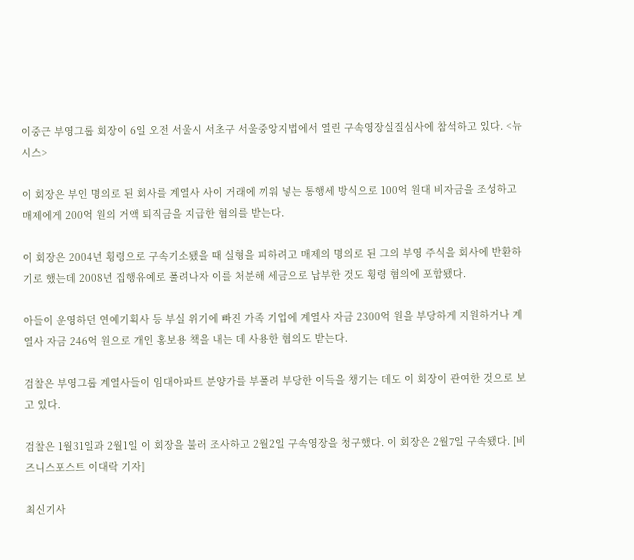이중근 부영그룹 회장이 6일 오전 서울시 서초구 서울중앙지법에서 열린 구속영장실질심사에 참석하고 있다. <뉴시스>

이 회장은 부인 명의로 된 회사를 계열사 사이 거래에 끼워 넣는 통행세 방식으로 100억 원대 비자금을 조성하고 매제에게 200억 원의 거액 퇴직금을 지급한 혐의를 받는다.

이 회장은 2004년 횡령으로 구속기소됐을 때 실형을 피하려고 매제의 명의로 된 그의 부영 주식을 회사에 반환하기로 했는데 2008년 집행유예로 풀려나자 이를 처분해 세금으로 납부한 것도 횡령 혐의에 포함됐다.

아들이 운영하던 연예기획사 등 부실 위기에 빠진 가족 기업에 계열사 자금 2300억 원을 부당하게 지원하거나 계열사 자금 246억 원으로 개인 홍보용 책을 내는 데 사용한 혐의도 받는다.

검찰은 부영그룹 계열사들이 임대아파트 분양가를 부풀려 부당한 이득을 챙기는 데도 이 회장이 관여한 것으로 보고 있다.

검찰은 1월31일과 2월1일 이 회장을 불러 조사하고 2월2일 구속영장을 청구했다. 이 회장은 2월7일 구속됐다. [비즈니스포스트 이대락 기자]

최신기사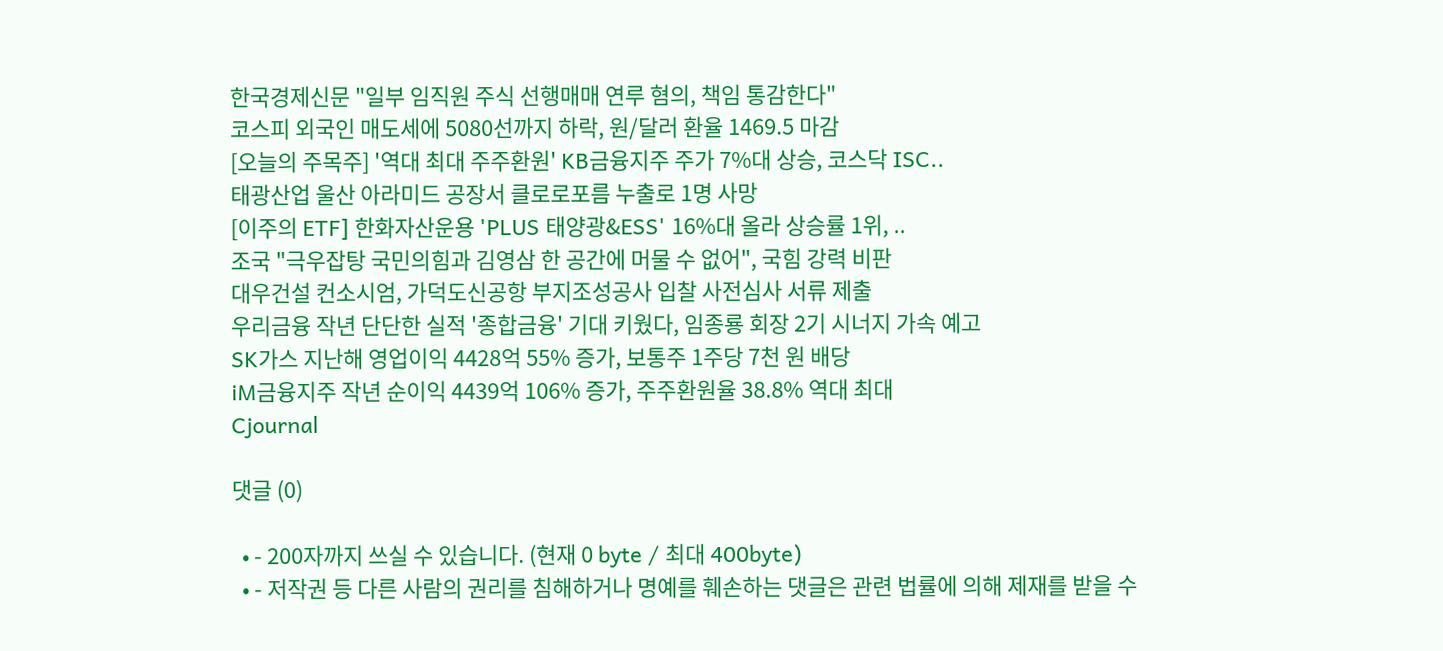한국경제신문 "일부 임직원 주식 선행매매 연루 혐의, 책임 통감한다"
코스피 외국인 매도세에 5080선까지 하락, 원/달러 환율 1469.5 마감
[오늘의 주목주] '역대 최대 주주환원' KB금융지주 주가 7%대 상승, 코스닥 ISC..
태광산업 울산 아라미드 공장서 클로로포름 누출로 1명 사망
[이주의 ETF] 한화자산운용 'PLUS 태양광&ESS' 16%대 올라 상승률 1위, ..
조국 "극우잡탕 국민의힘과 김영삼 한 공간에 머물 수 없어", 국힘 강력 비판
대우건설 컨소시엄, 가덕도신공항 부지조성공사 입찰 사전심사 서류 제출
우리금융 작년 단단한 실적 '종합금융' 기대 키웠다, 임종룡 회장 2기 시너지 가속 예고
SK가스 지난해 영업이익 4428억 55% 증가, 보통주 1주당 7천 원 배당
iM금융지주 작년 순이익 4439억 106% 증가, 주주환원율 38.8% 역대 최대
Cjournal

댓글 (0)

  • - 200자까지 쓰실 수 있습니다. (현재 0 byte / 최대 400byte)
  • - 저작권 등 다른 사람의 권리를 침해하거나 명예를 훼손하는 댓글은 관련 법률에 의해 제재를 받을 수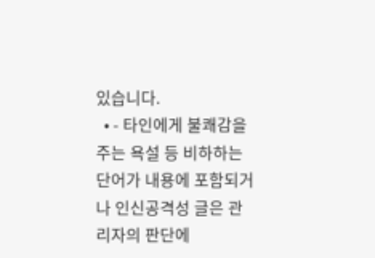있습니다.
  • - 타인에게 불쾌감을 주는 욕설 등 비하하는 단어가 내용에 포함되거나 인신공격성 글은 관리자의 판단에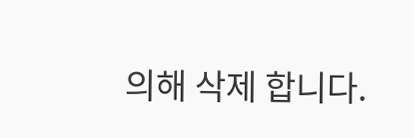의해 삭제 합니다.